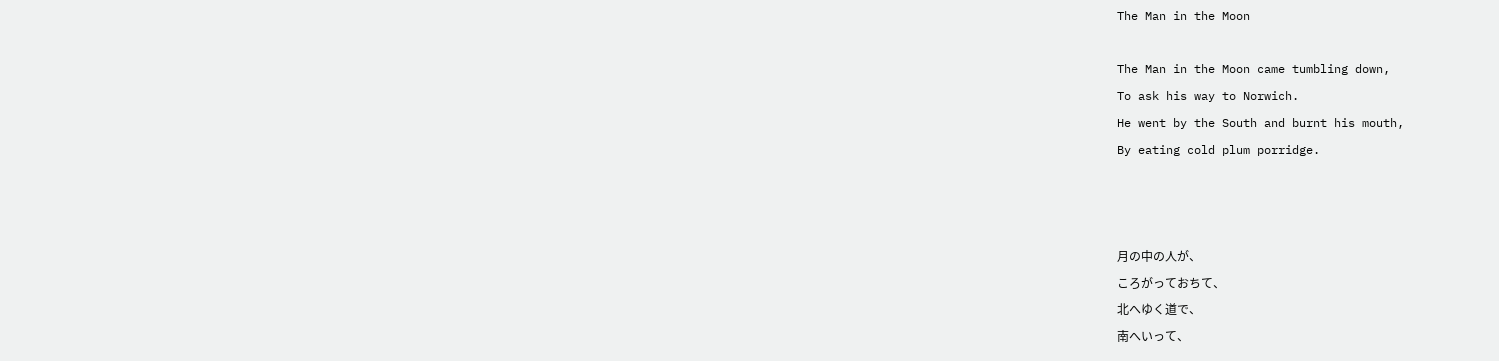The Man in the Moon

The Man in the Moon came tumbling down,
To ask his way to Norwich.
He went by the South and burnt his mouth,
By eating cold plum porridge.



月の中の人が、
ころがっておちて、
北へゆく道で、
南へいって、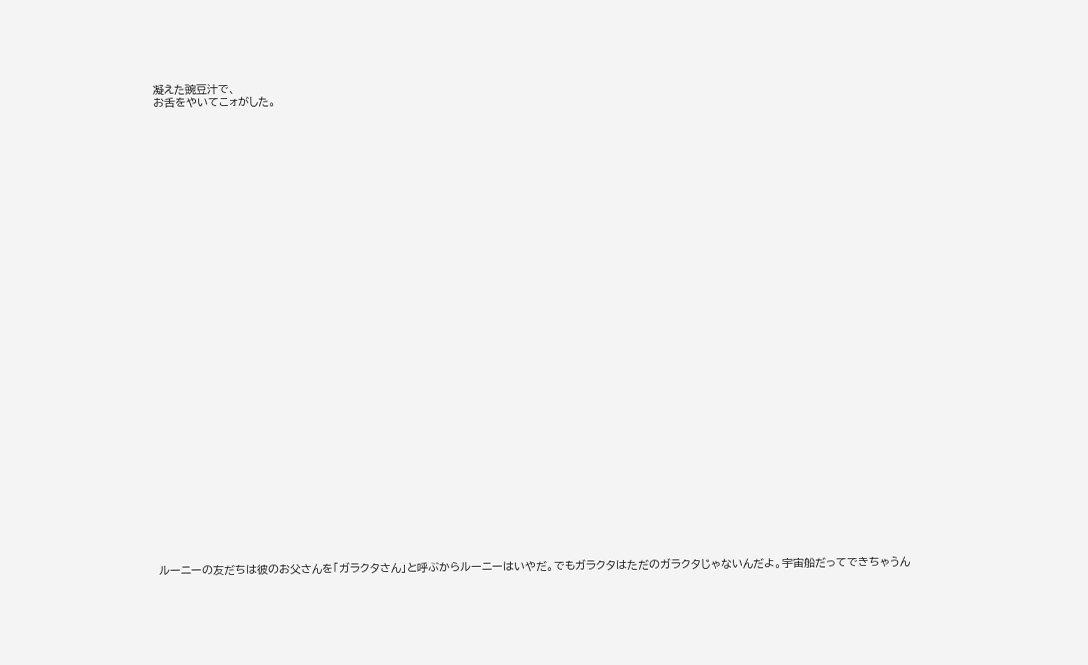凝えた豌豆汁で、
お舌をやいてこォがした。



































ルーニーの友だちは彼のお父さんを「ガラクタさん」と呼ぶからルーニーはいやだ。でもガラクタはただのガラクタじゃないんだよ。宇宙船だってできちゃうん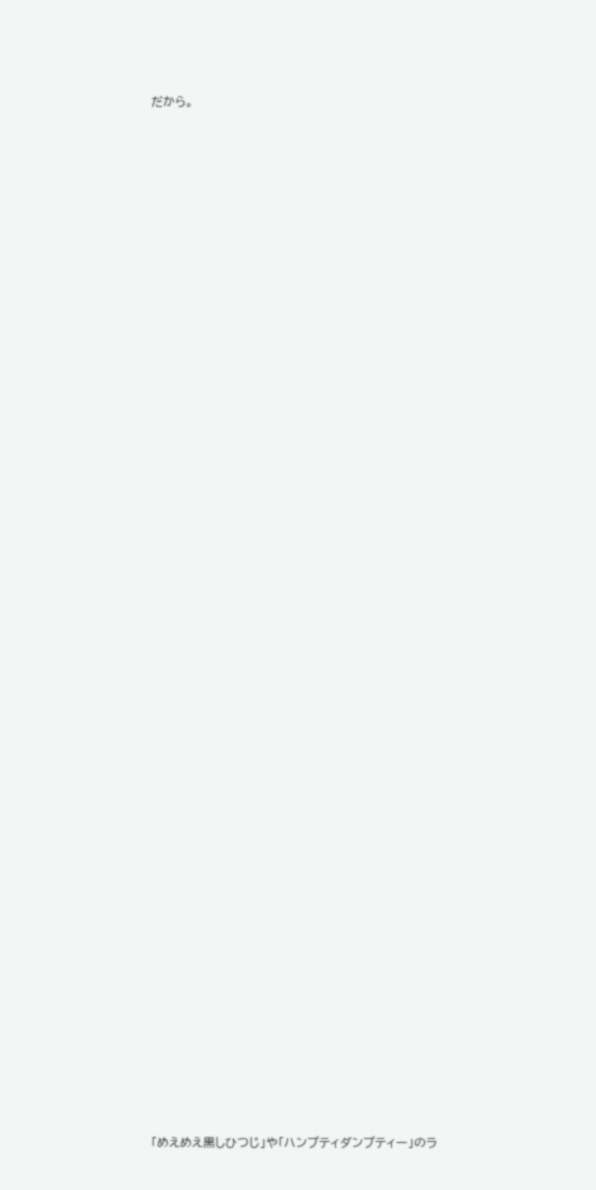だから。









































「めえめえ黒しひつじ」や「ハンプティダンプティー」のラ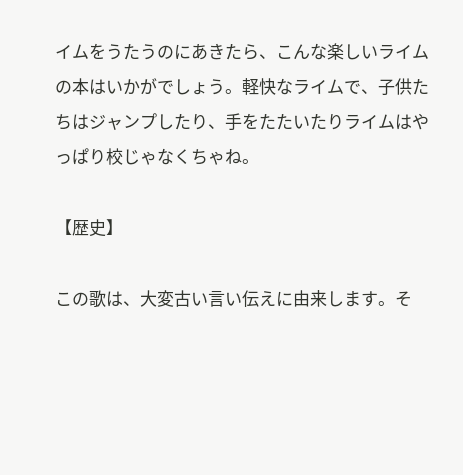イムをうたうのにあきたら、こんな楽しいライムの本はいかがでしょう。軽快なライムで、子供たちはジャンプしたり、手をたたいたりライムはやっぱり校じゃなくちゃね。

【歴史】

この歌は、大変古い言い伝えに由来します。そ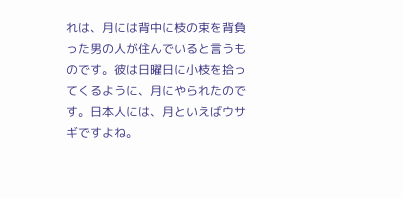れは、月には背中に枝の束を背負った男の人が住んでいると言うものです。彼は日曜日に小枝を拾ってくるように、月にやられたのです。日本人には、月といえばウサギですよね。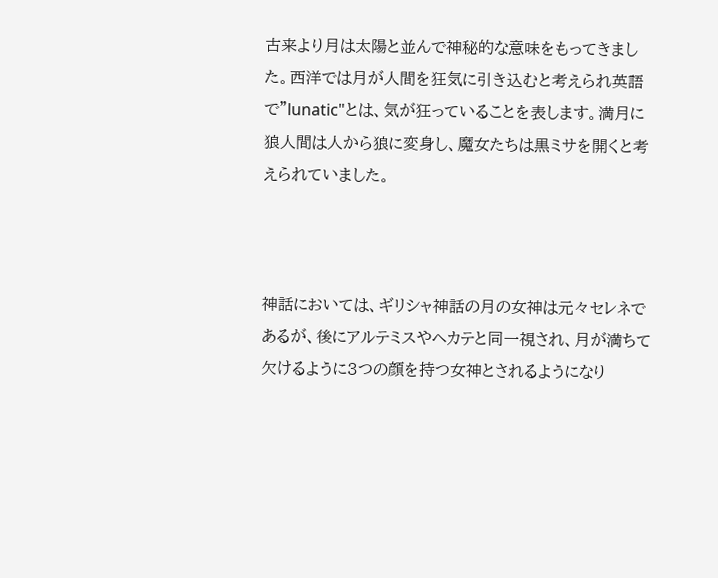古来より月は太陽と並んで神秘的な意味をもってきました。西洋では月が人間を狂気に引き込むと考えられ英語で"lunatic"とは、気が狂っていることを表します。満月に狼人間は人から狼に変身し、魔女たちは黒ミサを開くと考えられていました。



神話においては、ギリシャ神話の月の女神は元々セレネであるが、後にアルテミスやヘカテと同一視され、月が満ちて欠けるように3つの顔を持つ女神とされるようになり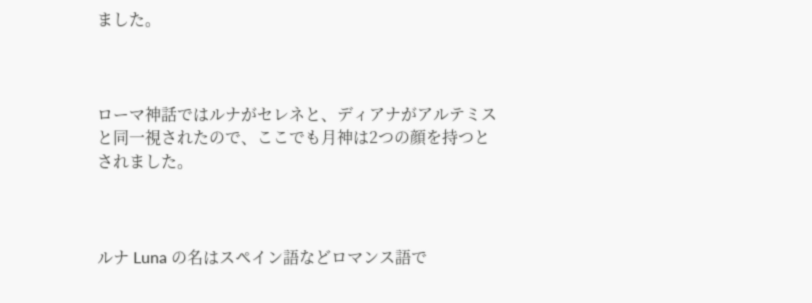ました。



ローマ神話ではルナがセレネと、ディアナがアルテミスと同一視されたので、ここでも月神は2つの顔を持つとされました。



ルナ Luna の名はスペイン語などロマンス語で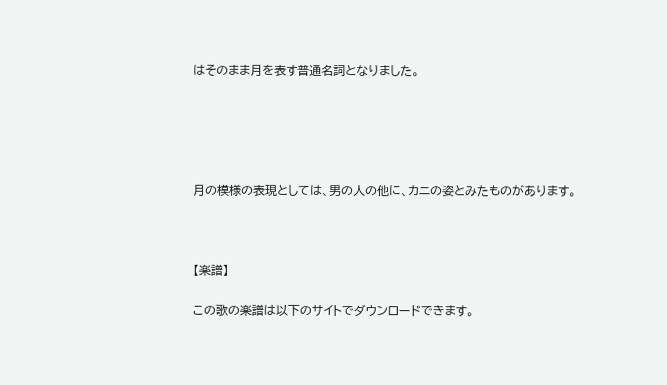はそのまま月を表す普通名詞となりました。





月の模様の表現としては、男の人の他に、カニの姿とみたものがあります。



【楽譜】

この歌の楽譜は以下のサイトでダウンロードできます。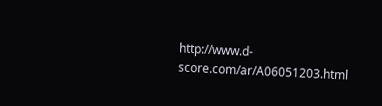http://www.d-score.com/ar/A06051203.html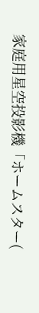家庭用星空投影機「ホームスター(